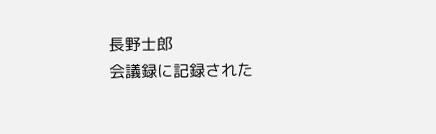長野士郎
会議録に記録された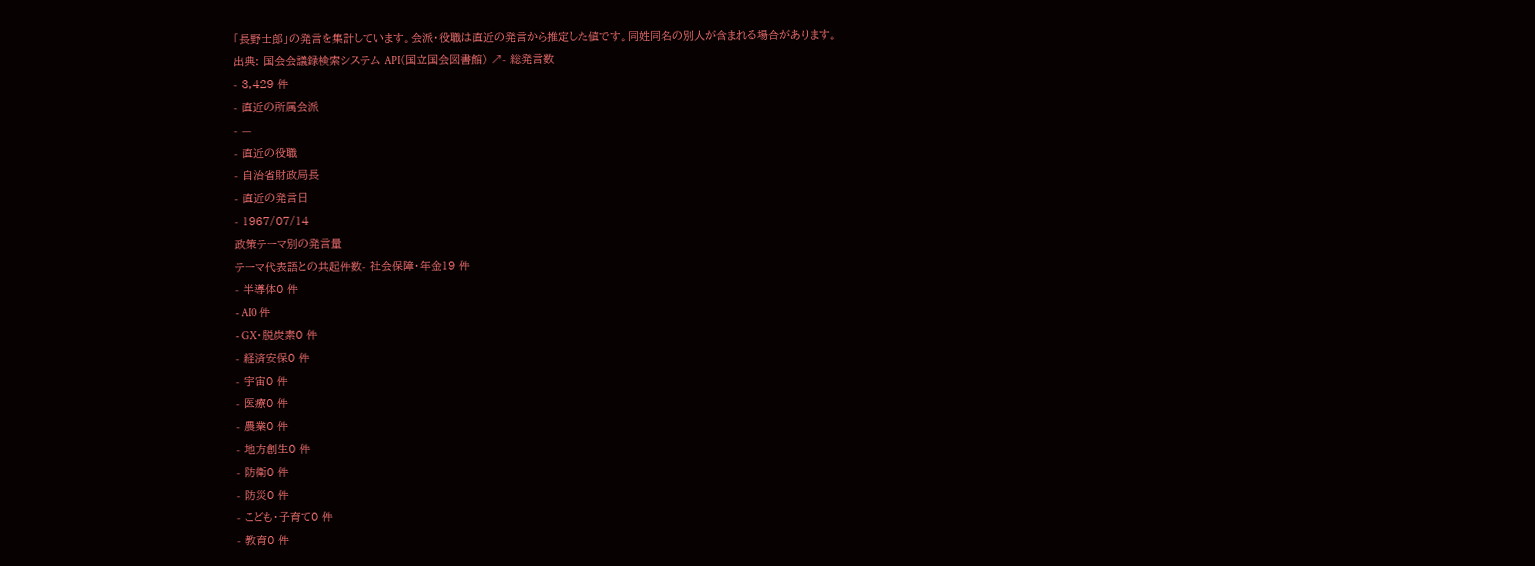「長野士郎」の発言を集計しています。会派・役職は直近の発言から推定した値です。同姓同名の別人が含まれる場合があります。
出典: 国会会議録検索システム API(国立国会図書館) ↗- 総発言数
- 3,429 件
- 直近の所属会派
- —
- 直近の役職
- 自治省財政局長
- 直近の発言日
- 1967/07/14
政策テーマ別の発言量
テーマ代表語との共起件数- 社会保障・年金19 件
- 半導体0 件
- AI0 件
- GX・脱炭素0 件
- 経済安保0 件
- 宇宙0 件
- 医療0 件
- 農業0 件
- 地方創生0 件
- 防衛0 件
- 防災0 件
- こども・子育て0 件
- 教育0 件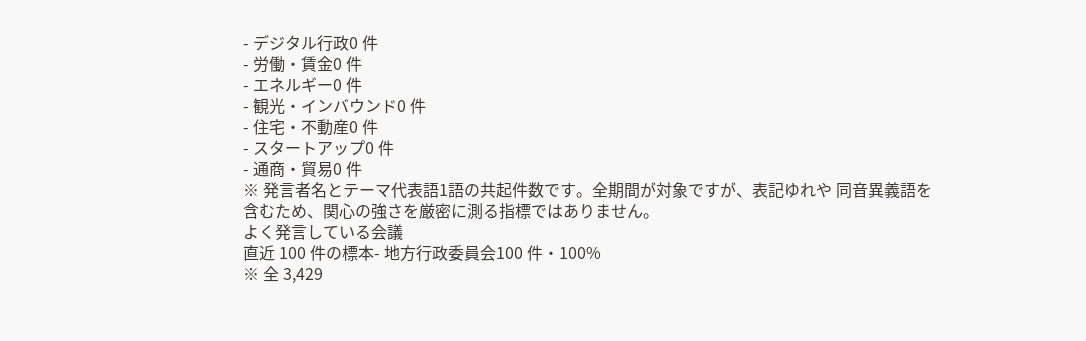- デジタル行政0 件
- 労働・賃金0 件
- エネルギー0 件
- 観光・インバウンド0 件
- 住宅・不動産0 件
- スタートアップ0 件
- 通商・貿易0 件
※ 発言者名とテーマ代表語1語の共起件数です。全期間が対象ですが、表記ゆれや 同音異義語を含むため、関心の強さを厳密に測る指標ではありません。
よく発言している会議
直近 100 件の標本- 地方行政委員会100 件・100%
※ 全 3,429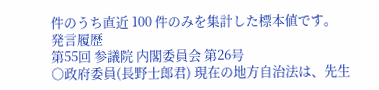件のうち直近 100 件のみを集計した標本値です。
発言履歴
第55回 参議院 内閣委員会 第26号
○政府委員(長野士郎君) 現在の地方自治法は、先生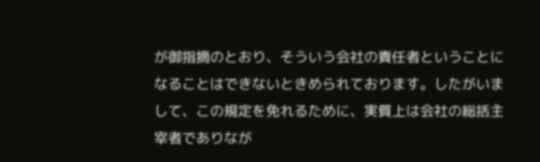が御指摘のとおり、そういう会社の責任者ということになることはできないときめられております。したがいまして、この規定を免れるために、実質上は会社の総括主宰者でありなが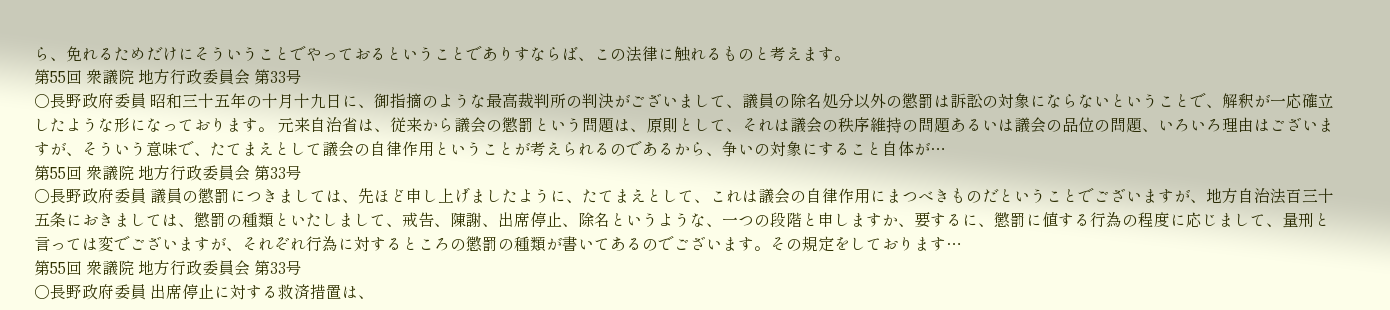ら、免れるためだけにそういうことでやっておるということでありすならば、この法律に触れるものと考えます。
第55回 衆議院 地方行政委員会 第33号
○長野政府委員 昭和三十五年の十月十九日に、御指摘のような最高裁判所の判決がございまして、議員の除名処分以外の懲罰は訴訟の対象にならないということで、解釈が一応確立したような形になっております。 元来自治省は、従来から議会の懲罰という問題は、原則として、それは議会の秩序維持の問題あるいは議会の品位の問題、いろいろ理由はございますが、そういう意味で、たてまえとして議会の自律作用ということが考えられるのであるから、争いの対象にすること自体が…
第55回 衆議院 地方行政委員会 第33号
○長野政府委員 議員の懲罰につきましては、先ほど申し上げましたように、たてまえとして、これは議会の自律作用にまつべきものだということでございますが、地方自治法百三十五条におきましては、懲罰の種類といたしまして、戒告、陳謝、出席停止、除名というような、一つの段階と申しますか、要するに、懲罰に値する行為の程度に応じまして、量刑と言っては変でございますが、それぞれ行為に対するところの懲罰の種類が書いてあるのでございます。その規定をしております…
第55回 衆議院 地方行政委員会 第33号
○長野政府委員 出席停止に対する救済措置は、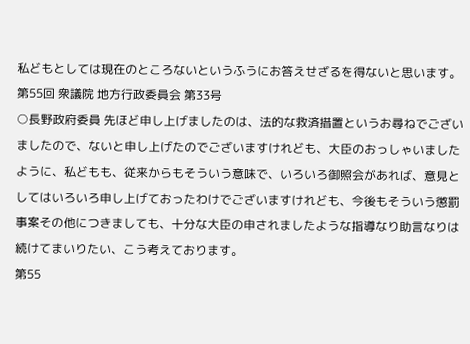私どもとしては現在のところないというふうにお答えせざるを得ないと思います。
第55回 衆議院 地方行政委員会 第33号
○長野政府委員 先ほど申し上げましたのは、法的な救済措置というお尋ねでございましたので、ないと申し上げたのでございますけれども、大臣のおっしゃいましたように、私どもも、従来からもそういう意味で、いろいろ御照会があれば、意見としてはいろいろ申し上げておったわけでございますけれども、今後もそういう懲罰事案その他につきましても、十分な大臣の申されましたような指導なり助言なりは続けてまいりたい、こう考えております。
第55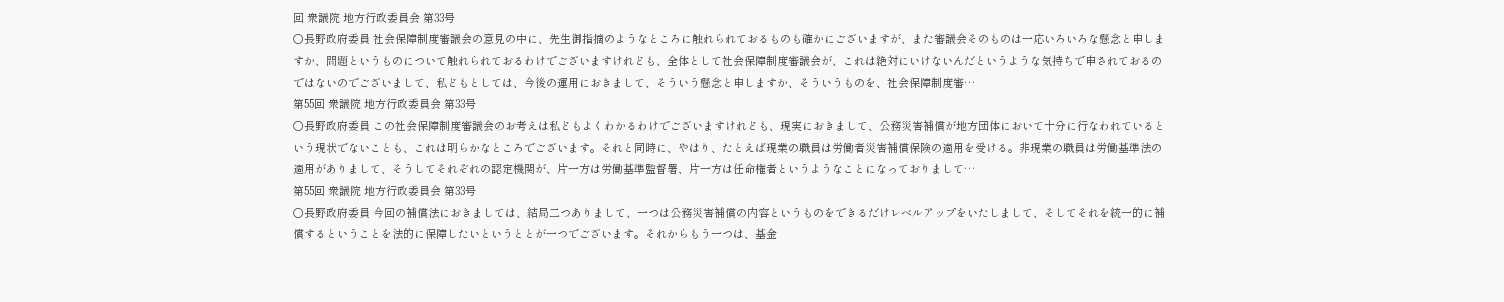回 衆議院 地方行政委員会 第33号
○長野政府委員 社会保障制度審議会の意見の中に、先生御指摘のようなところに触れられておるものも確かにございますが、また審議会そのものは一応いろいろな懸念と申しますか、問題というものについて触れられておるわけでございますけれども、全体として社会保障制度審議会が、これは絶対にいけないんだというような気持ちで申されておるのではないのでございまして、私どもとしては、今後の運用におきまして、そういう懸念と申しますか、そういうものを、社会保障制度審…
第55回 衆議院 地方行政委員会 第33号
○長野政府委員 この社会保障制度審議会のお考えは私どもよくわかるわけでございますけれども、現実におきまして、公務災害補償が地方団体において十分に行なわれているという現状でないことも、これは明らかなところでございます。それと同時に、やはり、たとえば現業の職員は労働者災害補償保険の適用を受ける。非現業の職員は労働基準法の適用がありまして、そうしてそれぞれの認定機関が、片一方は労働基準監督署、片一方は任命権者というようなことになっておりまして…
第55回 衆議院 地方行政委員会 第33号
○長野政府委員 今回の補償法におきましては、結局二つありまして、一つは公務災害補償の内容というものをできるだけレベルアップをいたしまして、そしてそれを統一的に補償するということを法的に保障したいというととが一つでございます。それからもう一つは、基金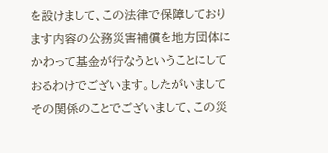を設けまして、この法律で保障しております内容の公務災害補償を地方団体にかわって基金が行なうということにしておるわけでございます。したがいましてその関係のことでございまして、この災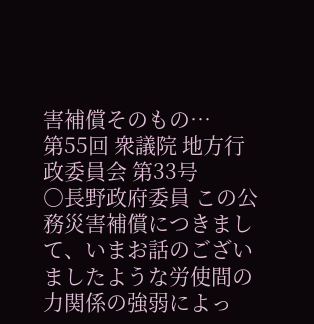害補償そのもの…
第55回 衆議院 地方行政委員会 第33号
○長野政府委員 この公務災害補償につきまして、いまお話のございましたような労使間の力関係の強弱によっ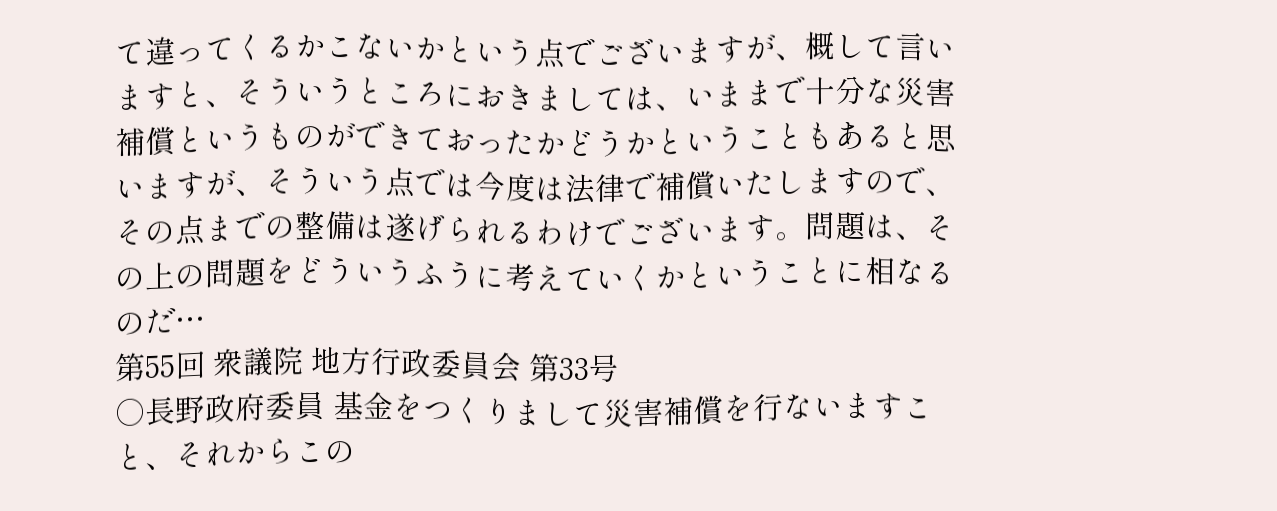て違ってくるかこないかという点でございますが、概して言いますと、そういうところにおきましては、いままで十分な災害補償というものができておったかどうかということもあると思いますが、そういう点では今度は法律で補償いたしますので、その点までの整備は遂げられるわけでございます。問題は、その上の問題をどういうふうに考えていくかということに相なるのだ…
第55回 衆議院 地方行政委員会 第33号
○長野政府委員 基金をつくりまして災害補償を行ないますこと、それからこの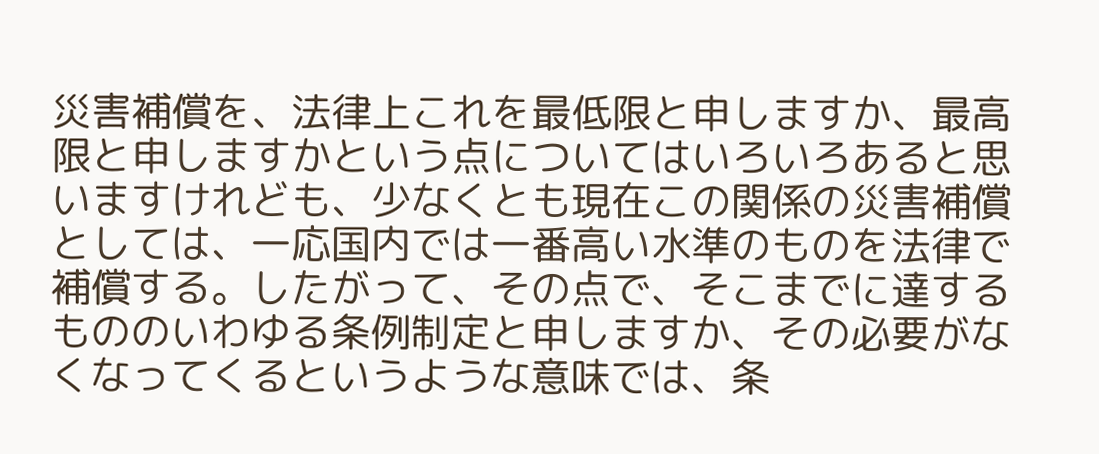災害補償を、法律上これを最低限と申しますか、最高限と申しますかという点についてはいろいろあると思いますけれども、少なくとも現在この関係の災害補償としては、一応国内では一番高い水準のものを法律で補償する。したがって、その点で、そこまでに達するもののいわゆる条例制定と申しますか、その必要がなくなってくるというような意味では、条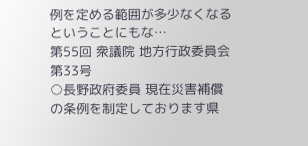例を定める範囲が多少なくなるということにもな…
第55回 衆議院 地方行政委員会 第33号
○長野政府委員 現在災害補償の条例を制定しております県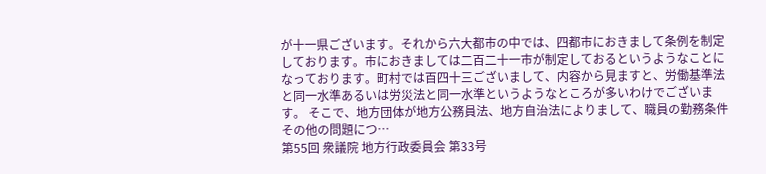が十一県ございます。それから六大都市の中では、四都市におきまして条例を制定しております。市におきましては二百二十一市が制定しておるというようなことになっております。町村では百四十三ございまして、内容から見ますと、労働基準法と同一水準あるいは労災法と同一水準というようなところが多いわけでございます。 そこで、地方団体が地方公務員法、地方自治法によりまして、職員の勤務条件その他の問題につ…
第55回 衆議院 地方行政委員会 第33号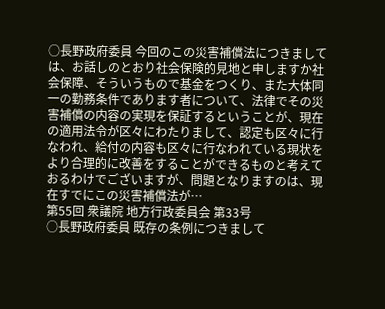○長野政府委員 今回のこの災害補償法につきましては、お話しのとおり社会保険的見地と申しますか社会保障、そういうもので基金をつくり、また大体同一の勤務条件であります者について、法律でその災害補償の内容の実現を保証するということが、現在の適用法令が区々にわたりまして、認定も区々に行なわれ、給付の内容も区々に行なわれている現状をより合理的に改善をすることができるものと考えておるわけでございますが、問題となりますのは、現在すでにこの災害補償法が…
第55回 衆議院 地方行政委員会 第33号
○長野政府委員 既存の条例につきまして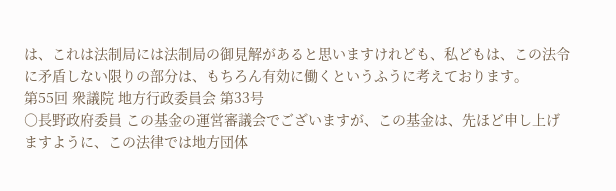は、これは法制局には法制局の御見解があると思いますけれども、私どもは、この法令に矛盾しない限りの部分は、もちろん有効に働くというふうに考えております。
第55回 衆議院 地方行政委員会 第33号
○長野政府委員 この基金の運営審議会でございますが、この基金は、先ほど申し上げますように、この法律では地方団体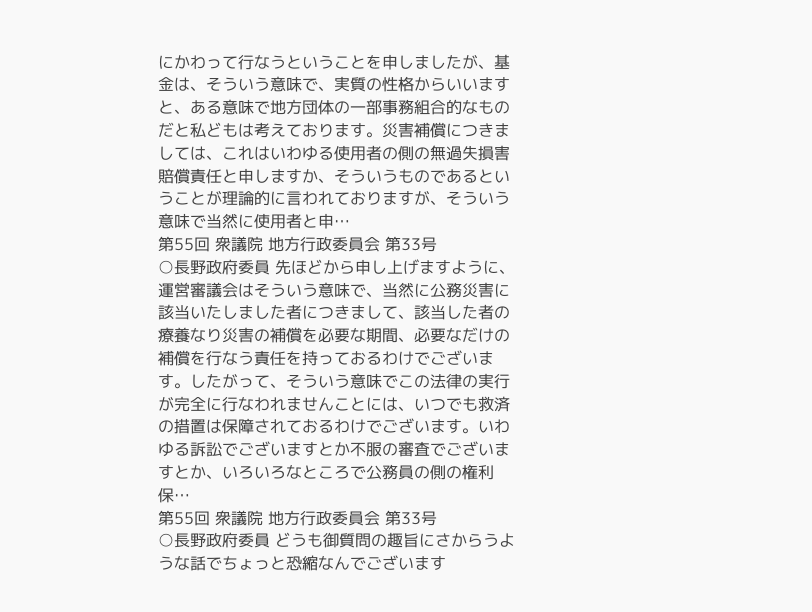にかわって行なうということを申しましたが、基金は、そういう意味で、実質の性格からいいますと、ある意味で地方団体の一部事務組合的なものだと私どもは考えております。災害補償につきましては、これはいわゆる使用者の側の無過失損害賠償責任と申しますか、そういうものであるということが理論的に言われておりますが、そういう意味で当然に使用者と申…
第55回 衆議院 地方行政委員会 第33号
○長野政府委員 先ほどから申し上げますように、運営審議会はそういう意味で、当然に公務災害に該当いたしました者につきまして、該当した者の療養なり災害の補償を必要な期間、必要なだけの補償を行なう責任を持っておるわけでございます。したがって、そういう意味でこの法律の実行が完全に行なわれませんことには、いつでも救済の措置は保障されておるわけでございます。いわゆる訴訟でございますとか不服の審査でございますとか、いろいろなところで公務員の側の権利保…
第55回 衆議院 地方行政委員会 第33号
○長野政府委員 どうも御質問の趣旨にさからうような話でちょっと恐縮なんでございます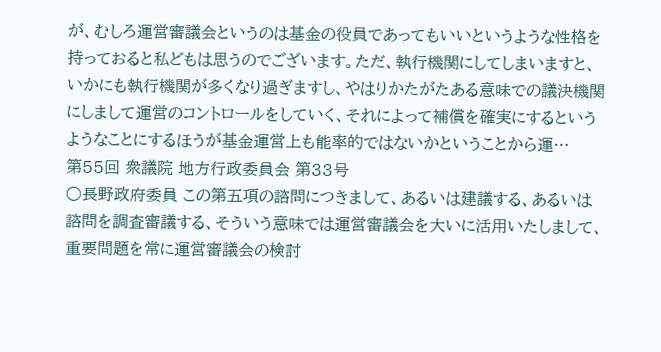が、むしろ運営審議会というのは基金の役員であってもいいというような性格を持っておると私どもは思うのでございます。ただ、執行機関にしてしまいますと、いかにも執行機関が多くなり過ぎますし、やはりかたがたある意味での議決機関にしまして運営のコントロールをしていく、それによって補償を確実にするというようなことにするほうが基金運営上も能率的ではないかということから運…
第55回 衆議院 地方行政委員会 第33号
○長野政府委員 この第五項の諮問につきまして、あるいは建議する、あるいは諮問を調査審議する、そういう意味では運営審議会を大いに活用いたしまして、重要問題を常に運営審議会の検討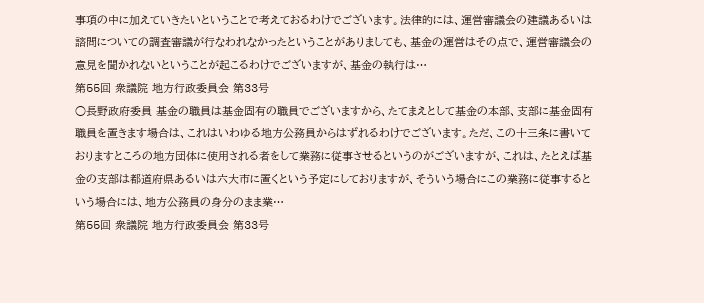事項の中に加えていきたいということで考えておるわけでございます。法律的には、運営審議会の建議あるいは諮問についての調査審議が行なわれなかったということがありましても、基金の運営はその点で、運営審議会の意見を聞かれないということが起こるわけでございますが、基金の執行は…
第55回 衆議院 地方行政委員会 第33号
○長野政府委員 基金の職員は基金固有の職員でございますから、たてまえとして基金の本部、支部に基金固有職員を置きます場合は、これはいわゆる地方公務員からはずれるわけでございます。ただ、この十三条に書いておりますところの地方団体に使用される者をして業務に従事させるというのがございますが、これは、たとえば基金の支部は都道府県あるいは六大市に置くという予定にしておりますが、そういう場合にこの業務に従事するという場合には、地方公務員の身分のまま業…
第55回 衆議院 地方行政委員会 第33号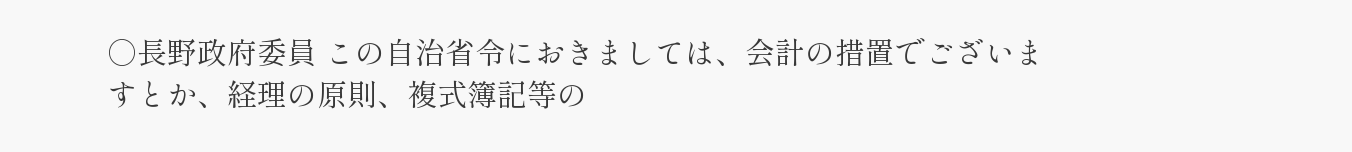○長野政府委員 この自治省令におきましては、会計の措置でございますとか、経理の原則、複式簿記等の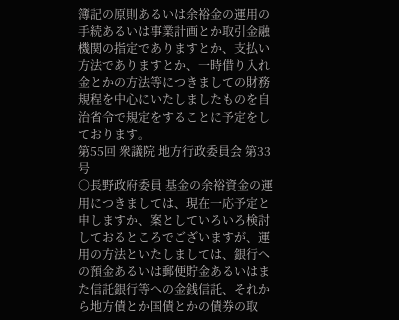簿記の原則あるいは余裕金の運用の手続あるいは事業計画とか取引金融機関の指定でありますとか、支払い方法でありますとか、一時借り入れ金とかの方法等につきましての財務規程を中心にいたしましたものを自治省令で規定をすることに予定をしております。
第55回 衆議院 地方行政委員会 第33号
○長野政府委員 基金の余裕資金の運用につきましては、現在一応予定と申しますか、案としていろいろ検討しておるところでございますが、運用の方法といたしましては、銀行への預金あるいは郵便貯金あるいはまた信託銀行等への金銭信託、それから地方債とか国債とかの債券の取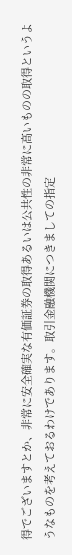得でございますとか、非常に安全確実な有価証券の取得あるいは公共性の非常に高いものの取得というようなものを考えておるわけであります。取引金融機関につきましての指定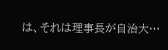は、それは理事長が自治大…